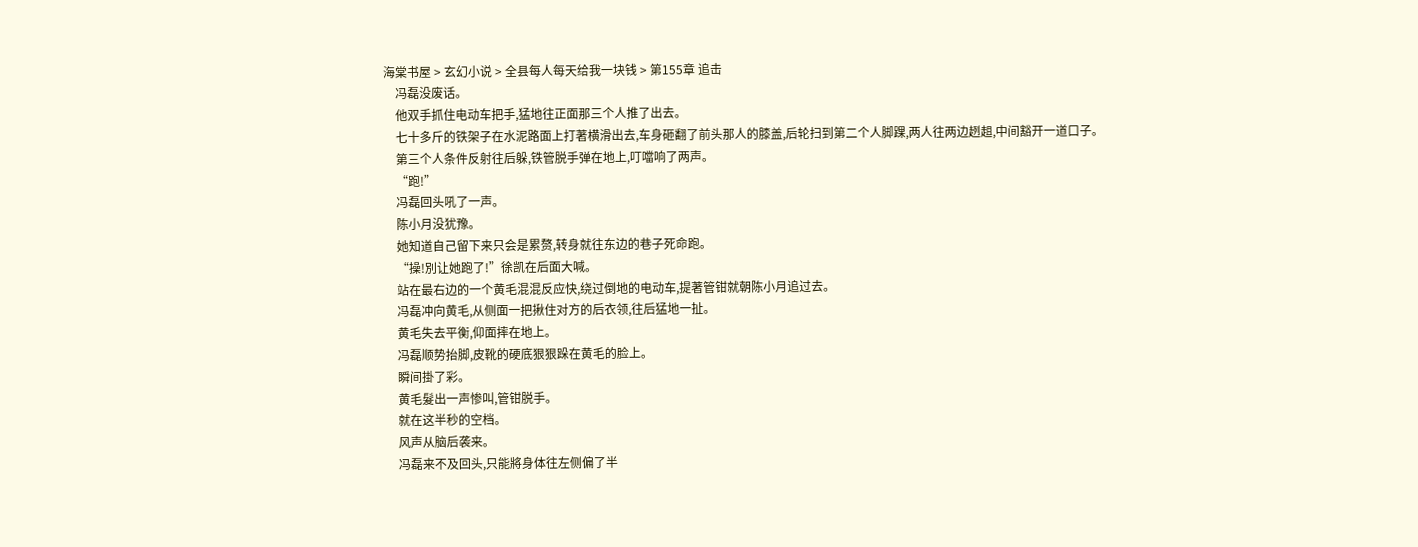海棠书屋 > 玄幻小说 > 全县每人每天给我一块钱 > 第155章 追击
    冯磊没废话。
    他双手抓住电动车把手,猛地往正面那三个人推了出去。
    七十多斤的铁架子在水泥路面上打著横滑出去,车身砸翻了前头那人的膝盖,后轮扫到第二个人脚踝,两人往两边趔趄,中间豁开一道口子。
    第三个人条件反射往后躲,铁管脱手弹在地上,叮噹响了两声。
    “跑!”
    冯磊回头吼了一声。
    陈小月没犹豫。
    她知道自己留下来只会是累赘,转身就往东边的巷子死命跑。
    “操!別让她跑了!”徐凯在后面大喊。
    站在最右边的一个黄毛混混反应快,绕过倒地的电动车,提著管钳就朝陈小月追过去。
    冯磊冲向黄毛,从侧面一把揪住对方的后衣领,往后猛地一扯。
    黄毛失去平衡,仰面摔在地上。
    冯磊顺势抬脚,皮靴的硬底狠狠跺在黄毛的脸上。
    瞬间掛了彩。
    黄毛髮出一声惨叫,管钳脱手。
    就在这半秒的空档。
    风声从脑后袭来。
    冯磊来不及回头,只能將身体往左侧偏了半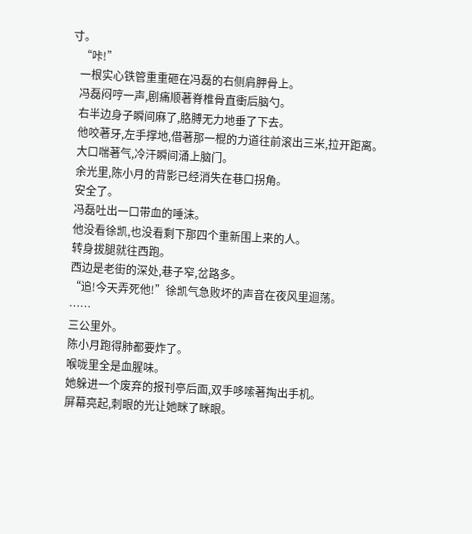寸。
    “咔!”
    一根实心铁管重重砸在冯磊的右侧肩胛骨上。
    冯磊闷哼一声,剧痛顺著脊椎骨直衝后脑勺。
    右半边身子瞬间麻了,胳膊无力地垂了下去。
    他咬著牙,左手撑地,借著那一棍的力道往前滚出三米,拉开距离。
    大口喘著气,冷汗瞬间涌上脑门。
    余光里,陈小月的背影已经消失在巷口拐角。
    安全了。
    冯磊吐出一口带血的唾沫。
    他没看徐凯,也没看剩下那四个重新围上来的人。
    转身拔腿就往西跑。
    西边是老街的深处,巷子窄,岔路多。
    “追!今天弄死他!”徐凯气急败坏的声音在夜风里迴荡。
    ……
    三公里外。
    陈小月跑得肺都要炸了。
    喉咙里全是血腥味。
    她躲进一个废弃的报刊亭后面,双手哆嗦著掏出手机。
    屏幕亮起,刺眼的光让她眯了眯眼。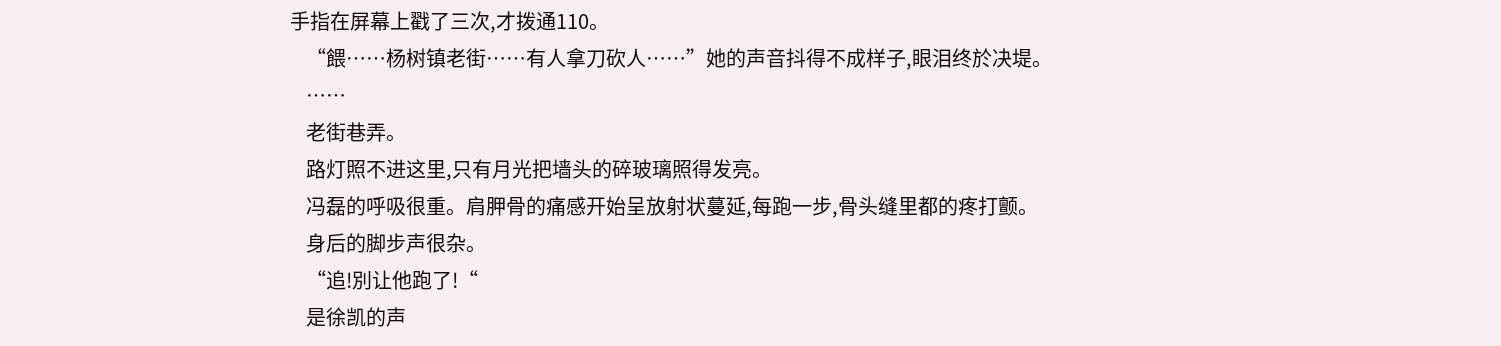手指在屏幕上戳了三次,才拨通110。
    “餵……杨树镇老街……有人拿刀砍人……”她的声音抖得不成样子,眼泪终於决堤。
    ……
    老街巷弄。
    路灯照不进这里,只有月光把墙头的碎玻璃照得发亮。
    冯磊的呼吸很重。肩胛骨的痛感开始呈放射状蔓延,每跑一步,骨头缝里都的疼打颤。
    身后的脚步声很杂。
    “追!別让他跑了!“
    是徐凯的声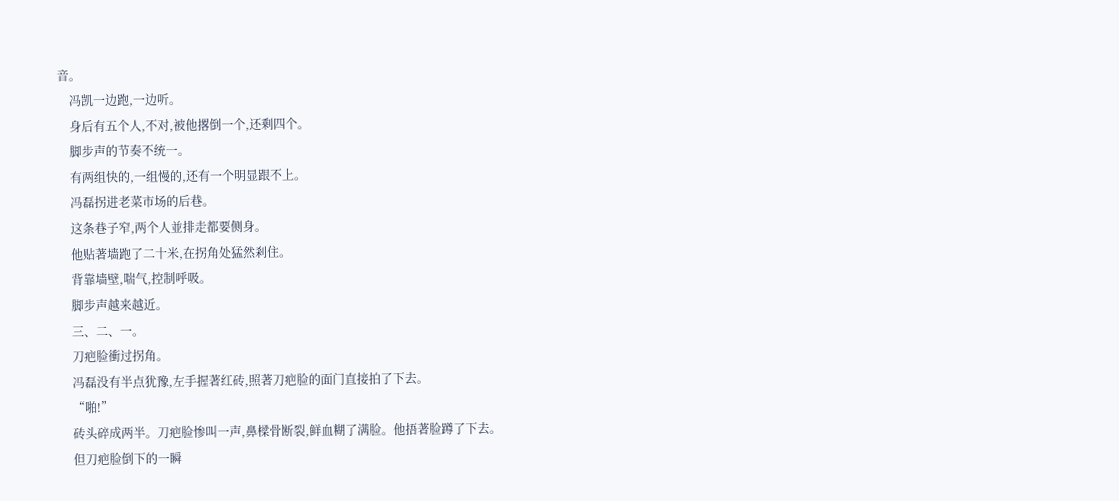音。
    冯凯一边跑,一边听。
    身后有五个人,不对,被他撂倒一个,还剩四个。
    脚步声的节奏不统一。
    有两组快的,一组慢的,还有一个明显跟不上。
    冯磊拐进老菜市场的后巷。
    这条巷子窄,两个人並排走都要侧身。
    他贴著墙跑了二十米,在拐角处猛然剎住。
    背靠墙壁,喘气,控制呼吸。
    脚步声越来越近。
    三、二、一。
    刀疤脸衝过拐角。
    冯磊没有半点犹豫,左手握著红砖,照著刀疤脸的面门直接拍了下去。
    “啪!”
    砖头碎成两半。刀疤脸惨叫一声,鼻樑骨断裂,鲜血糊了满脸。他捂著脸蹲了下去。
    但刀疤脸倒下的一瞬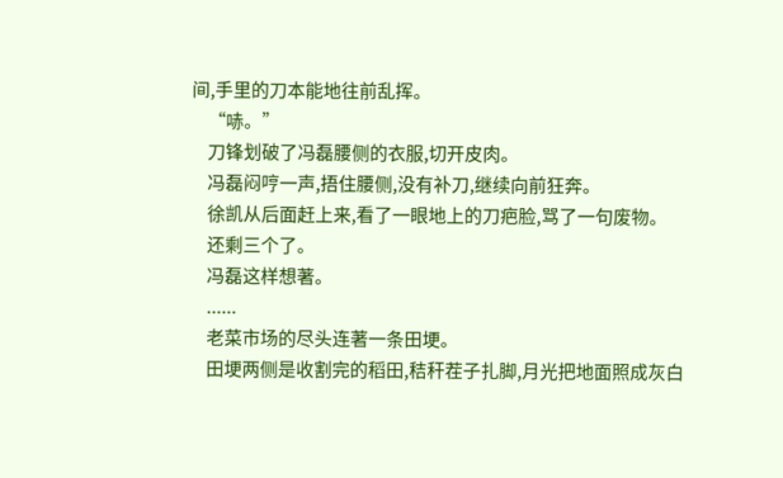间,手里的刀本能地往前乱挥。
    “哧。”
    刀锋划破了冯磊腰侧的衣服,切开皮肉。
    冯磊闷哼一声,捂住腰侧,没有补刀,继续向前狂奔。
    徐凯从后面赶上来,看了一眼地上的刀疤脸,骂了一句废物。
    还剩三个了。
    冯磊这样想著。
    ......
    老菜市场的尽头连著一条田埂。
    田埂两侧是收割完的稻田,秸秆茬子扎脚,月光把地面照成灰白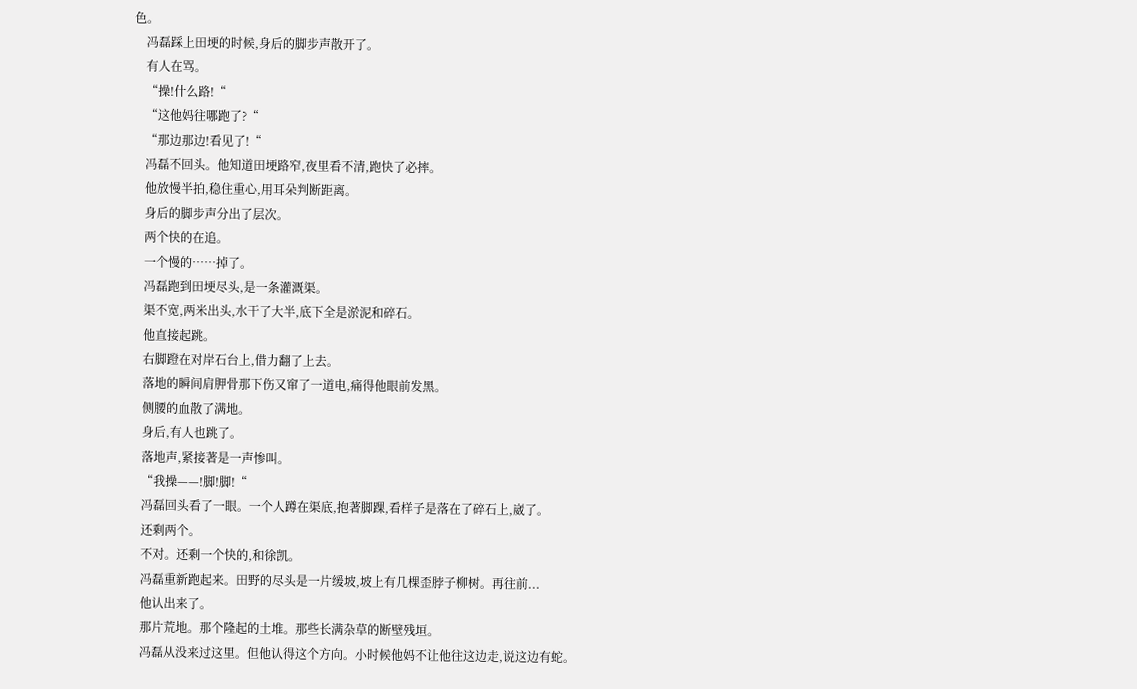色。
    冯磊踩上田埂的时候,身后的脚步声散开了。
    有人在骂。
    “操!什么路!“
    “这他妈往哪跑了?“
    “那边那边!看见了!“
    冯磊不回头。他知道田埂路窄,夜里看不清,跑快了必摔。
    他放慢半拍,稳住重心,用耳朵判断距离。
    身后的脚步声分出了层次。
    两个快的在追。
    一个慢的……掉了。
    冯磊跑到田埂尽头,是一条灌溉渠。
    渠不宽,两米出头,水干了大半,底下全是淤泥和碎石。
    他直接起跳。
    右脚蹬在对岸石台上,借力翻了上去。
    落地的瞬间肩胛骨那下伤又窜了一道电,痛得他眼前发黑。
    侧腰的血散了满地。
    身后,有人也跳了。
    落地声,紧接著是一声惨叫。
    “我操——!脚!脚!“
    冯磊回头看了一眼。一个人蹲在渠底,抱著脚踝,看样子是落在了碎石上,崴了。
    还剩两个。
    不对。还剩一个快的,和徐凯。
    冯磊重新跑起来。田野的尽头是一片缓坡,坡上有几棵歪脖子柳树。再往前...
    他认出来了。
    那片荒地。那个隆起的土堆。那些长满杂草的断壁残垣。
    冯磊从没来过这里。但他认得这个方向。小时候他妈不让他往这边走,说这边有蛇。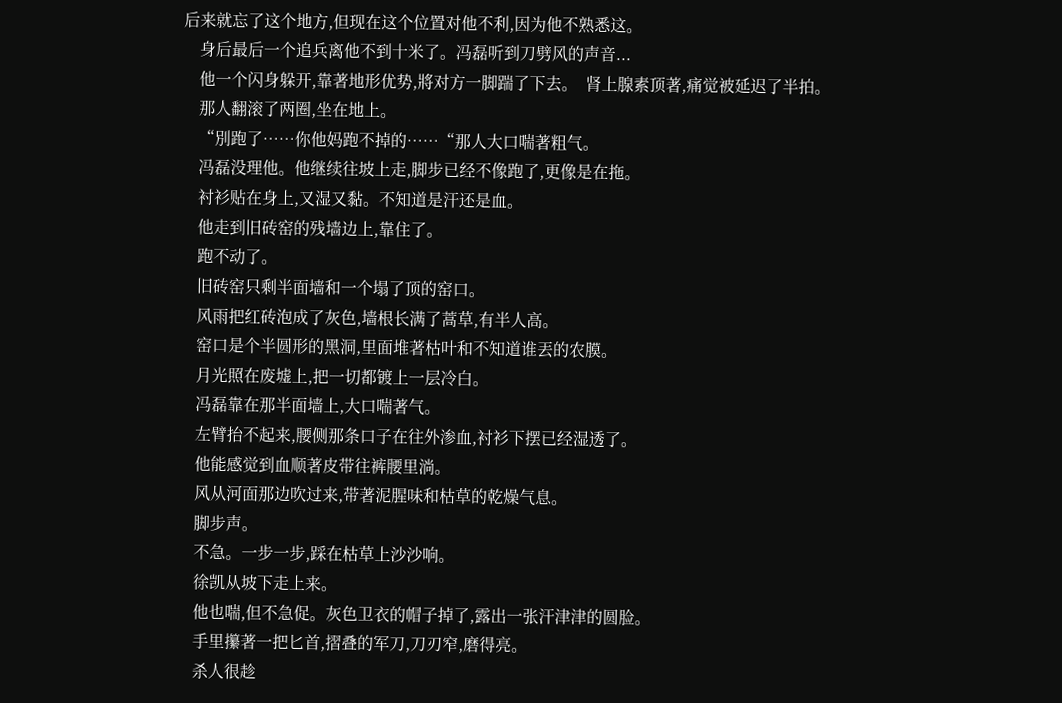后来就忘了这个地方,但现在这个位置对他不利,因为他不熟悉这。
    身后最后一个追兵离他不到十米了。冯磊听到刀劈风的声音...
    他一个闪身躲开,靠著地形优势,將对方一脚踹了下去。  肾上腺素顶著,痛觉被延迟了半拍。
    那人翻滚了两圈,坐在地上。
    “別跑了……你他妈跑不掉的……“那人大口喘著粗气。
    冯磊没理他。他继续往坡上走,脚步已经不像跑了,更像是在拖。
    衬衫贴在身上,又湿又黏。不知道是汗还是血。
    他走到旧砖窑的残墙边上,靠住了。
    跑不动了。
    旧砖窑只剩半面墙和一个塌了顶的窑口。
    风雨把红砖泡成了灰色,墙根长满了蒿草,有半人高。
    窑口是个半圆形的黑洞,里面堆著枯叶和不知道谁丟的农膜。
    月光照在废墟上,把一切都镀上一层冷白。
    冯磊靠在那半面墙上,大口喘著气。
    左臂抬不起来,腰侧那条口子在往外渗血,衬衫下摆已经湿透了。
    他能感觉到血顺著皮带往裤腰里淌。
    风从河面那边吹过来,带著泥腥味和枯草的乾燥气息。
    脚步声。
    不急。一步一步,踩在枯草上沙沙响。
    徐凯从坡下走上来。
    他也喘,但不急促。灰色卫衣的帽子掉了,露出一张汗津津的圆脸。
    手里攥著一把匕首,摺叠的军刀,刀刃窄,磨得亮。
    杀人很趁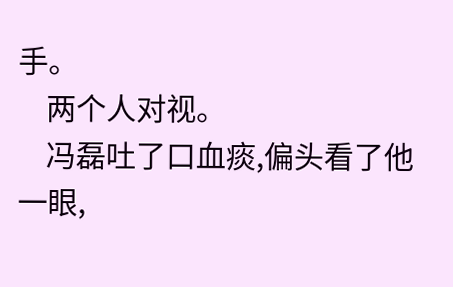手。
    两个人对视。
    冯磊吐了口血痰,偏头看了他一眼,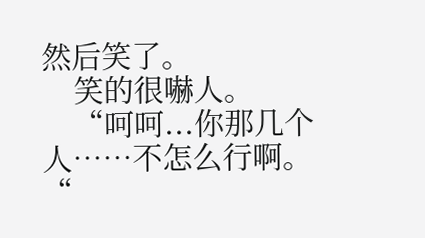然后笑了。
    笑的很嚇人。
    “呵呵...你那几个人……不怎么行啊。“